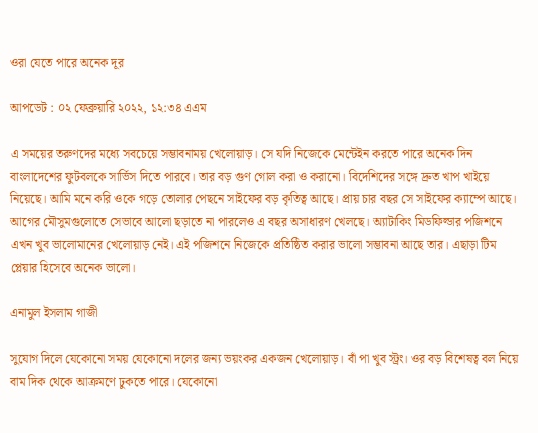ওরা যেতে পারে অনেক দূর

আপডেট : ০২ ফেব্রুয়ারি ২০২২, ১২:৩৪ এএম

এ সময়ের তরুণদের মধ্যে সবচেয়ে সম্ভাবনাময় খেলোয়াড়। সে যদি নিজেকে মেন্টেইন করতে পারে অনেক দিন বাংলাদেশের ফুটবলকে সার্ভিস দিতে পারবে। তার বড় গুণ গোল করা ও করানো। বিদেশিদের সঙ্গে দ্রুত খাপ খাইয়ে নিয়েছে। আমি মনে করি ওকে গড়ে তোলার পেছনে সাইফের বড় কৃতিত্ব আছে। প্রায় চার বছর সে সাইফের ক্যাম্পে আছে। আগের মৌসুমগুলোতে সেভাবে আলো ছড়াতে না পারলেও এ বছর অসাধারণ খেলছে। অ্যাটাকিং মিডফিল্ডার পজিশনে এখন খুব ভালোমানের খেলোয়াড় নেই। এই পজিশনে নিজেকে প্রতিষ্ঠিত করার ভালো সম্ভাবনা আছে তার। এছাড়া টিম প্লেয়ার হিসেবে অনেক ভালো।

এনামুল ইসলাম গাজী

সুযোগ দিলে যেকোনো সময় যেকোনো দলের জন্য ভয়ংকর একজন খেলোয়াড়। বাঁ পা খুব স্ট্রং। ওর বড় বিশেষত্ব বল নিয়ে বাম দিক থেকে আক্রমণে ঢুকতে পারে। যেকোনো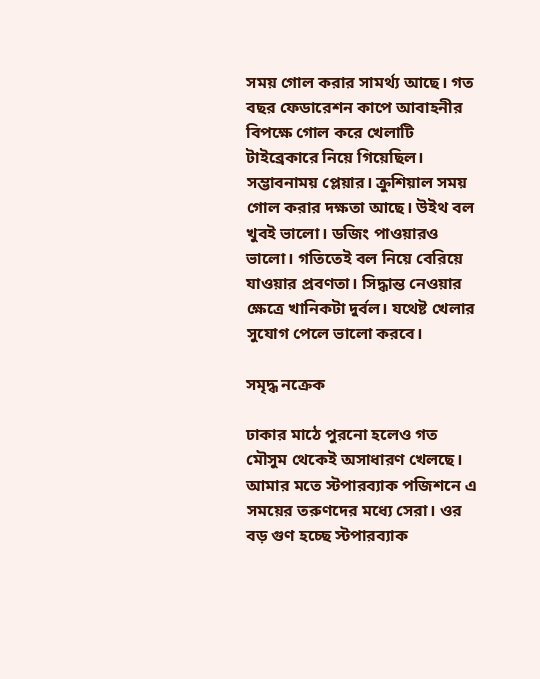সময় গোল করার সামর্থ্য আছে। গত বছর ফেডারেশন কাপে আবাহনীর বিপক্ষে গোল করে খেলাটি টাইব্রেকারে নিয়ে গিয়েছিল। সম্ভাবনাময় প্লেয়ার। ক্রুশিয়াল সময় গোল করার দক্ষতা আছে। উইথ বল খুবই ভালো। ডজিং পাওয়ারও ভালো। গতিতেই বল নিয়ে বেরিয়ে যাওয়ার প্রবণতা। সিদ্ধান্ত নেওয়ার ক্ষেত্রে খানিকটা দুর্বল। যথেষ্ট খেলার সুযোগ পেলে ভালো করবে।

সমৃদ্ধ নক্রেক

ঢাকার মাঠে পুরনো হলেও গত মৌসুম থেকেই অসাধারণ খেলছে। আমার মতে স্টপারব্যাক পজিশনে এ সময়ের তরুণদের মধ্যে সেরা। ওর বড় গুণ হচ্ছে স্টপারব্যাক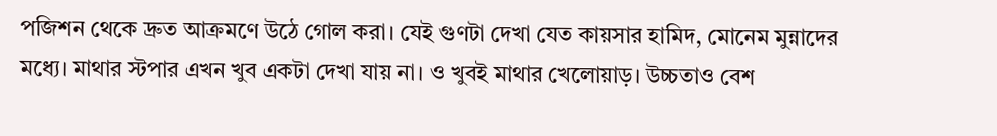পজিশন থেকে দ্রুত আক্রমণে উঠে গোল করা। যেই গুণটা দেখা যেত কায়সার হামিদ, মোনেম মুন্নাদের মধ্যে। মাথার স্টপার এখন খুব একটা দেখা যায় না। ও খুবই মাথার খেলোয়াড়। উচ্চতাও বেশ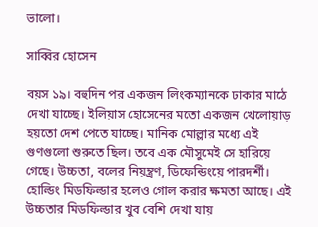ভালো।

সাব্বির হোসেন

বয়স ১৯। বহুদিন পর একজন লিংকম্যানকে ঢাকার মাঠে দেখা যাচ্ছে। ইলিয়াস হোসেনের মতো একজন খেলোয়াড় হয়তো দেশ পেতে যাচ্ছে। মানিক মোল্লার মধ্যে এই গুণগুলো শুরুতে ছিল। তবে এক মৌসুমেই সে হারিয়ে গেছে। উচ্চতা, বলের নিয়ন্ত্রণ, ডিফেন্ডিংয়ে পারদর্শী। হোল্ডিং মিডফিল্ডার হলেও গোল করার ক্ষমতা আছে। এই উচ্চতার মিডফিল্ডার খুব বেশি দেখা যায়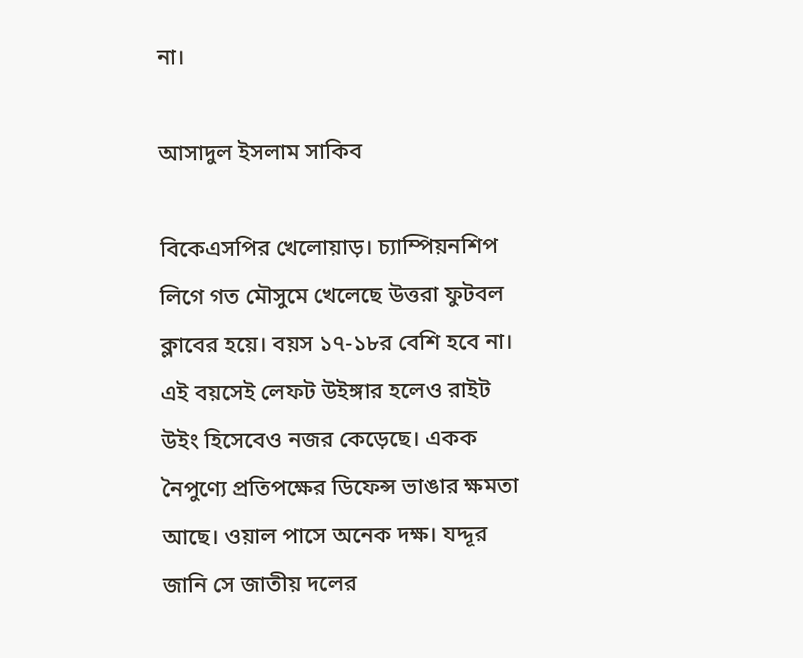না।

আসাদুল ইসলাম সাকিব

বিকেএসপির খেলোয়াড়। চ্যাম্পিয়নশিপ লিগে গত মৌসুমে খেলেছে উত্তরা ফুটবল ক্লাবের হয়ে। বয়স ১৭-১৮র বেশি হবে না। এই বয়সেই লেফট উইঙ্গার হলেও রাইট উইং হিসেবেও নজর কেড়েছে। একক নৈপুণ্যে প্রতিপক্ষের ডিফেন্স ভাঙার ক্ষমতা আছে। ওয়াল পাসে অনেক দক্ষ। যদ্দূর জানি সে জাতীয় দলের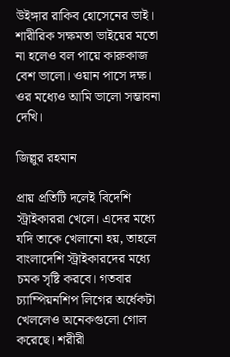উইঙ্গার রাকিব হোসেনের ভাই। শারীরিক সক্ষমতা ভাইয়ের মতো না হলেও বল পায়ে কারুকাজ বেশ ভালো। ওয়ান পাসে দক্ষ। ওর মধ্যেও আমি ভালো সম্ভাবনা দেখি।

জিল্লুর রহমান

প্রায় প্রতিটি দলেই বিদেশি স্ট্রাইকাররা খেলে। এদের মধ্যে যদি তাকে খেলানো হয়, তাহলে বাংলাদেশি স্ট্রাইকারদের মধ্যে চমক সৃষ্টি করবে। গতবার চ্যাম্পিয়নশিপ লিগের অর্ধেকটা খেললেও অনেকগুলো গোল করেছে। শরীরী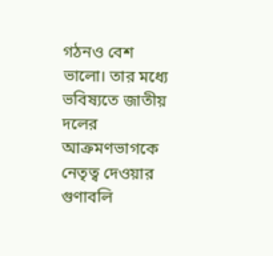গঠনও বেশ ভালো। তার মধ্যে ভবিষ্যতে জাতীয় দলের আক্রমণভাগকে নেতৃত্ব দেওয়ার গুণাবলি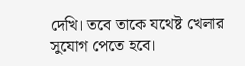দেখি। তবে তাকে যথেষ্ট খেলার সুযোগ পেতে হবে।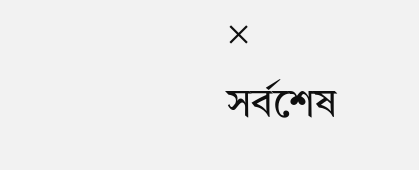×
সর্বশেষ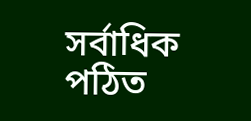সর্বাধিক পঠিত